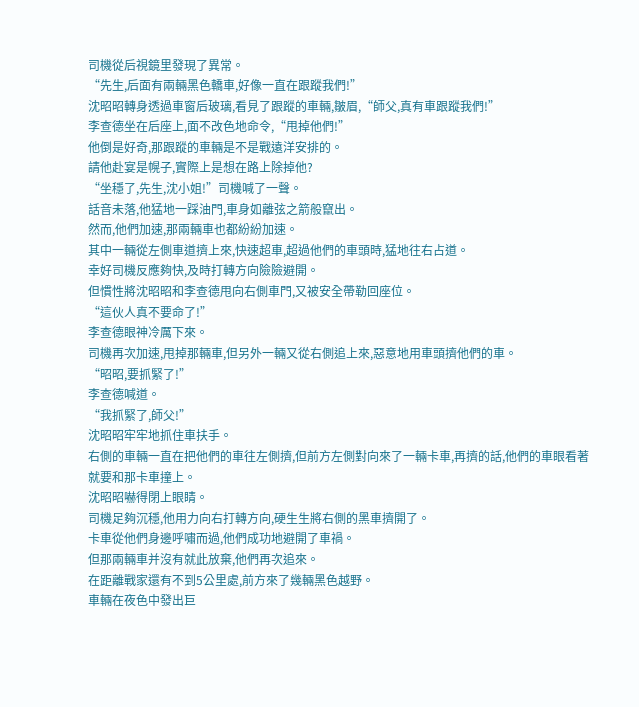司機從后視鏡里發現了異常。
“先生,后面有兩輛黑色轎車,好像一直在跟蹤我們!”
沈昭昭轉身透過車窗后玻璃,看見了跟蹤的車輛,皺眉,“師父,真有車跟蹤我們!”
李查德坐在后座上,面不改色地命令,“甩掉他們!”
他倒是好奇,那跟蹤的車輛是不是戰遠洋安排的。
請他赴宴是幌子,實際上是想在路上除掉他?
“坐穩了,先生,沈小姐!”司機喊了一聲。
話音未落,他猛地一踩油門,車身如離弦之箭般竄出。
然而,他們加速,那兩輛車也都紛紛加速。
其中一輛從左側車道擠上來,快速超車,超過他們的車頭時,猛地往右占道。
幸好司機反應夠快,及時打轉方向險險避開。
但慣性將沈昭昭和李查德甩向右側車門,又被安全帶勒回座位。
“這伙人真不要命了!”
李查德眼神冷厲下來。
司機再次加速,甩掉那輛車,但另外一輛又從右側追上來,惡意地用車頭擠他們的車。
“昭昭,要抓緊了!”
李查德喊道。
“我抓緊了,師父!”
沈昭昭牢牢地抓住車扶手。
右側的車輛一直在把他們的車往左側擠,但前方左側對向來了一輛卡車,再擠的話,他們的車眼看著就要和那卡車撞上。
沈昭昭嚇得閉上眼睛。
司機足夠沉穩,他用力向右打轉方向,硬生生將右側的黑車擠開了。
卡車從他們身邊呼嘯而過,他們成功地避開了車禍。
但那兩輛車并沒有就此放棄,他們再次追來。
在距離戰家還有不到5公里處,前方來了幾輛黑色越野。
車輛在夜色中發出巨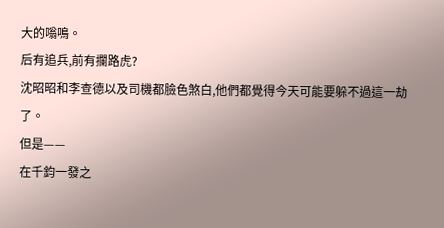大的嗡鳴。
后有追兵,前有攔路虎?
沈昭昭和李查德以及司機都臉色煞白,他們都覺得今天可能要躲不過這一劫了。
但是——
在千鈞一發之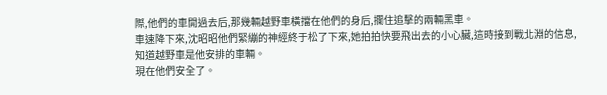際,他們的車開過去后,那幾輛越野車橫擋在他們的身后,攔住追擊的兩輛黑車。
車速降下來,沈昭昭他們緊繃的神經終于松了下來,她拍拍快要飛出去的小心臟,這時接到戰北淵的信息,知道越野車是他安排的車輛。
現在他們安全了。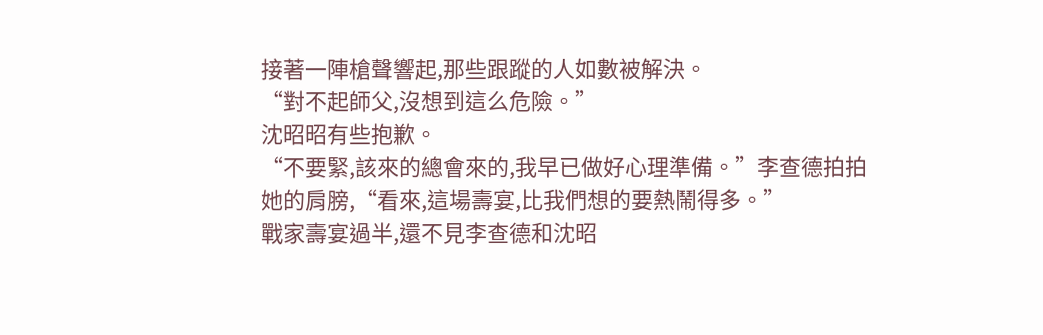接著一陣槍聲響起,那些跟蹤的人如數被解決。
“對不起師父,沒想到這么危險。”
沈昭昭有些抱歉。
“不要緊,該來的總會來的,我早已做好心理準備。”李查德拍拍她的肩膀,“看來,這場壽宴,比我們想的要熱鬧得多。”
戰家壽宴過半,還不見李查德和沈昭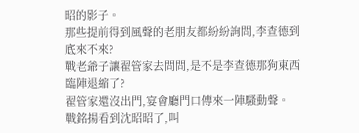昭的影子。
那些提前得到風聲的老朋友都紛紛詢問,李查德到底來不來?
戰老爺子讓翟管家去問問,是不是李查德那狗東西臨陣退縮了?
翟管家還沒出門,宴會廳門口傳來一陣騷動聲。
戰銘揚看到沈昭昭了,叫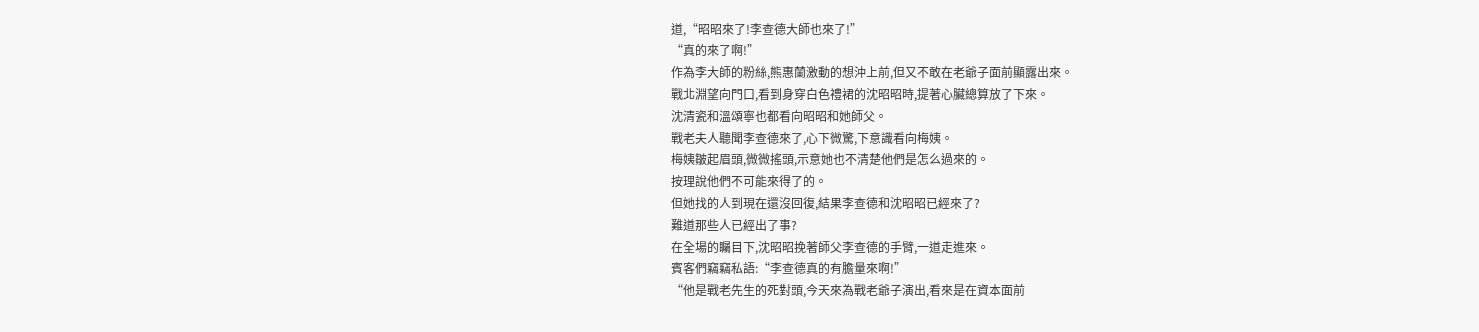道,“昭昭來了!李查德大師也來了!”
“真的來了啊!”
作為李大師的粉絲,熊惠蘭激動的想沖上前,但又不敢在老爺子面前顯露出來。
戰北淵望向門口,看到身穿白色禮裙的沈昭昭時,提著心臟總算放了下來。
沈清瓷和溫頌寧也都看向昭昭和她師父。
戰老夫人聽聞李查德來了,心下微驚,下意識看向梅姨。
梅姨皺起眉頭,微微搖頭,示意她也不清楚他們是怎么過來的。
按理說他們不可能來得了的。
但她找的人到現在還沒回復,結果李查德和沈昭昭已經來了?
難道那些人已經出了事?
在全場的矚目下,沈昭昭挽著師父李查德的手臂,一道走進來。
賓客們竊竊私語:“李查德真的有膽量來啊!”
“他是戰老先生的死對頭,今天來為戰老爺子演出,看來是在資本面前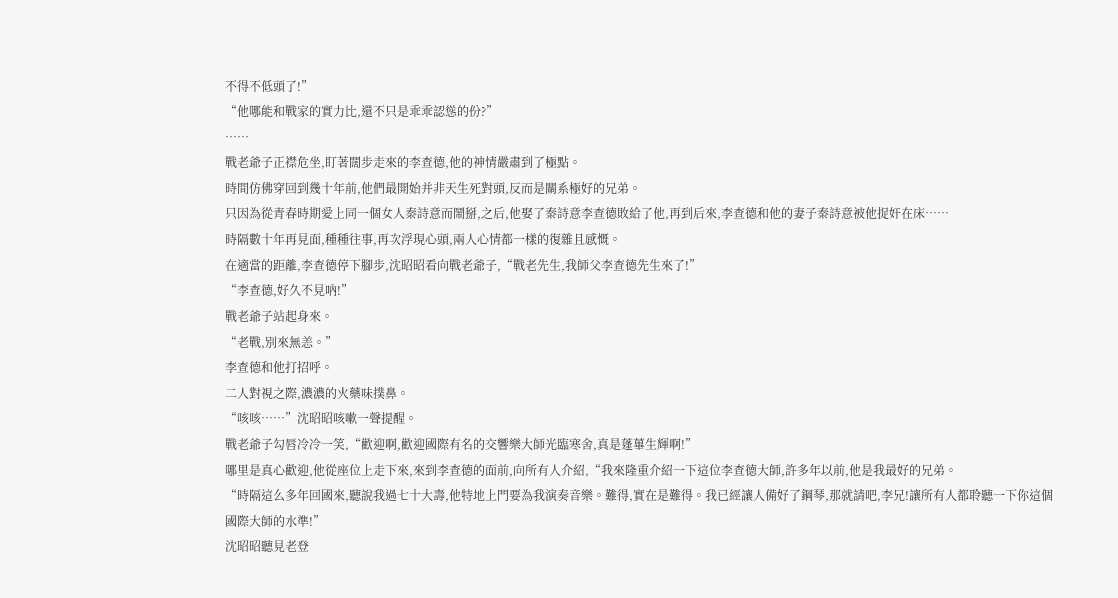不得不低頭了!”
“他哪能和戰家的實力比,還不只是乖乖認慫的份?”
……
戰老爺子正襟危坐,盯著闊步走來的李查德,他的神情嚴肅到了極點。
時間仿佛穿回到幾十年前,他們最開始并非天生死對頭,反而是關系極好的兄弟。
只因為從青春時期愛上同一個女人秦詩意而鬧掰,之后,他娶了秦詩意李查德敗給了他,再到后來,李查德和他的妻子秦詩意被他捉奸在床……
時隔數十年再見面,種種往事,再次浮現心頭,兩人心情都一樣的復雜且感慨。
在適當的距離,李查德停下腳步,沈昭昭看向戰老爺子,“戰老先生,我師父李查德先生來了!”
“李查德,好久不見吶!”
戰老爺子站起身來。
“老戰,別來無恙。”
李查德和他打招呼。
二人對視之際,濃濃的火藥味撲鼻。
“咳咳……”沈昭昭咳嗽一聲提醒。
戰老爺子勾唇冷冷一笑,“歡迎啊,歡迎國際有名的交響樂大師光臨寒舍,真是蓬蓽生輝啊!”
哪里是真心歡迎,他從座位上走下來,來到李查德的面前,向所有人介紹,“我來隆重介紹一下這位李查德大師,許多年以前,他是我最好的兄弟。
“時隔這么多年回國來,聽說我過七十大壽,他特地上門要為我演奏音樂。難得,實在是難得。我已經讓人備好了鋼琴,那就請吧,李兄!讓所有人都聆聽一下你這個國際大師的水準!”
沈昭昭聽見老登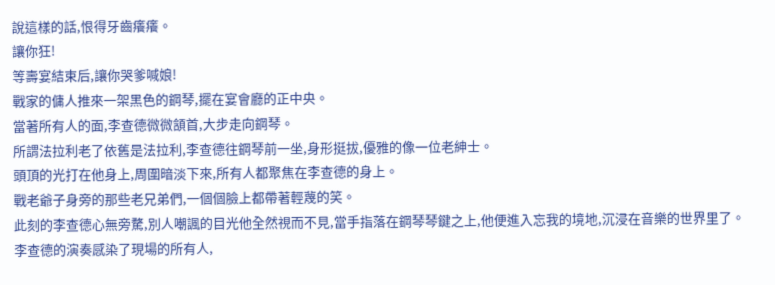說這樣的話,恨得牙齒癢癢。
讓你狂!
等壽宴結束后,讓你哭爹喊娘!
戰家的傭人推來一架黑色的鋼琴,擺在宴會廳的正中央。
當著所有人的面,李查德微微頷首,大步走向鋼琴。
所謂法拉利老了依舊是法拉利,李查德往鋼琴前一坐,身形挺拔,優雅的像一位老紳士。
頭頂的光打在他身上,周圍暗淡下來,所有人都聚焦在李查德的身上。
戰老爺子身旁的那些老兄弟們,一個個臉上都帶著輕蔑的笑。
此刻的李查德心無旁騖,別人嘲諷的目光他全然視而不見,當手指落在鋼琴琴鍵之上,他便進入忘我的境地,沉浸在音樂的世界里了。
李查德的演奏感染了現場的所有人,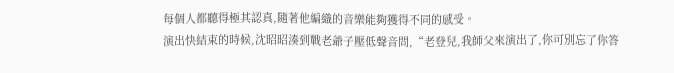每個人都聽得極其認真,隨著他編織的音樂能夠獲得不同的感受。
演出快結束的時候,沈昭昭湊到戰老爺子壓低聲音問,“老登兒,我師父來演出了,你可別忘了你答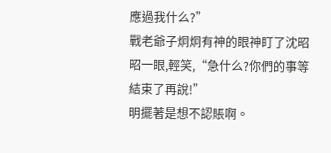應過我什么?”
戰老爺子炯炯有神的眼神盯了沈昭昭一眼,輕笑,“急什么?你們的事等結束了再說!”
明擺著是想不認賬啊。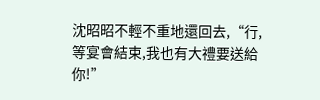沈昭昭不輕不重地還回去,“行,等宴會結束,我也有大禮要送給你!”